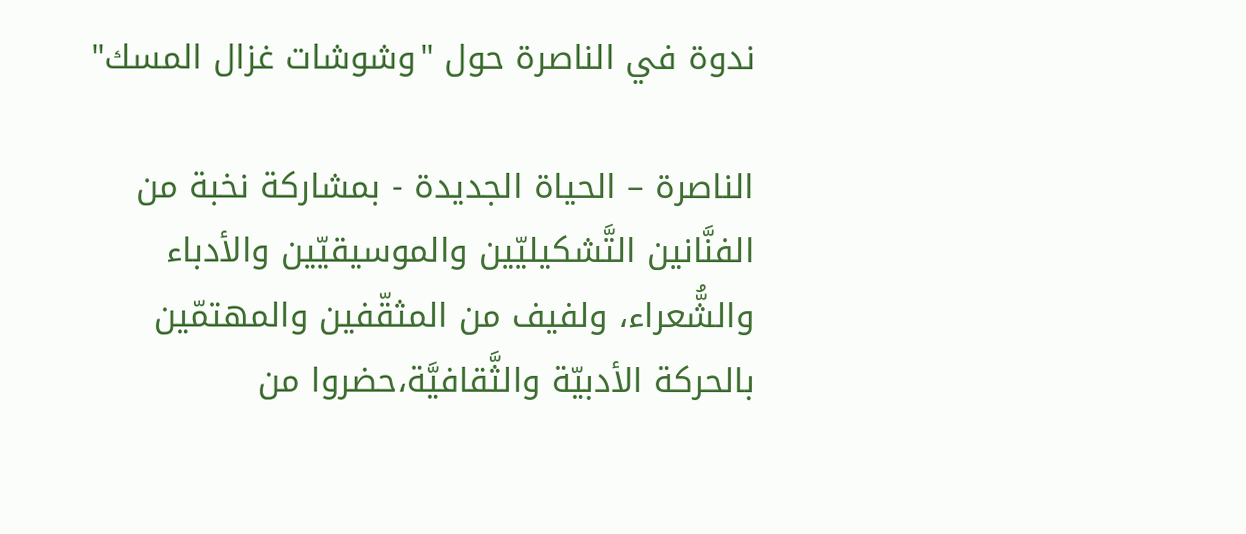ندوة في الناصرة حول "وشوشات غزال المسك"

الناصرة – الحياة الجديدة - بمشاركة نخبة من الفنَّانين التَّشكيليّين والموسيقيّين والأدباء والشُّعراء، ولفيف من المثقّفين والمهتمّين بالحركة الأدبيّة والثَّقافيَّة،حضروا من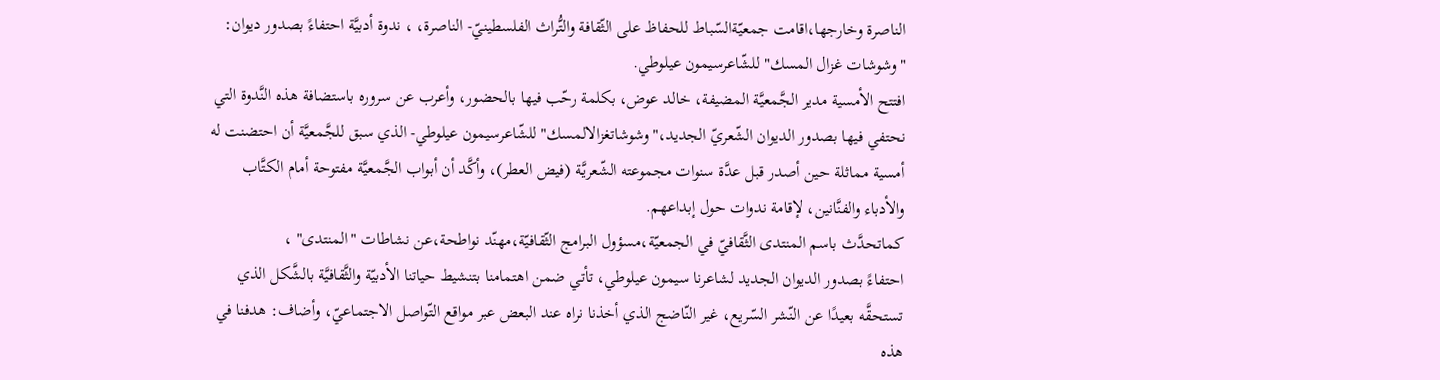الناصرة وخارجها،اقامت جمعيّةالسّباط للحفاظ على الثّقافة والتُّراث الفلسطينيّ- الناصرة، ، ندوة أدبيَّة احتفاءً بصدور ديوان: "وشوشات غزال المسك" للشّاعرسيمون عيلوطي.
افتتح الأمسية مدير الجَّمعيَّة المضيفة، خالد عوض، بكلمة رحّب فيها بالحضور، وأعرب عن سروره باستضافة هذه النَّدوة التي نحتفي فيها بصدور الديوان الشّعريّ الجديد،"وشوشاتغزالالمسك" للشّاعرسيمون عيلوطي- الذي سبق للجَّمعيَّة أن احتضنت له أمسية مماثلة حين أصدر قبل عدَّة سنوات مجموعته الشّعريَّة (فيض العطر)، وأكَّد أن أبواب الجَّمعيَّة مفتوحة أمام الكتَّاب والأدباء والفنَّانين، لإقامة ندوات حول إبداعهم.
كماتحدَّث باسم المنتدى الثَّقافيّ في الجمعيّة،مسؤول البرامج الثّقافيّة،مهنّد نواطحة،عن نشاطات "المنتدى" ،
احتفاءً بصدور الديوان الجديد لشاعرنا سيمون عيلوطي، تأتي ضمن اهتمامنا بتنشيط حياتنا الأدبيّة والثَّقافيَّة بالشَّكل الذي تستحقَّه بعيدًا عن النّشر السّريع، غير النّاضج الذي أخذنا نراه عند البعض عبر مواقع التّواصل الاجتماعيّ، وأضاف: هدفنا في هذه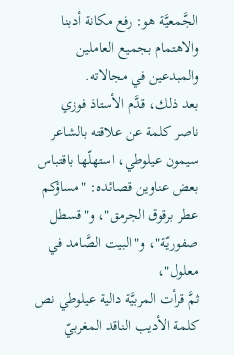الجَّمعيَّة هو: رفع مكانة أدبنا والاهتمام بجميع العاملين والمبدعين في مجالاته.
بعد ذلك، قدَّم الأستاذ فوزي ناصر كلمة عن علاقته بالشاعر سيمون عيلوطي، استهلّها باقتباس بعض عناوين قصائده: "مساؤكم عطر برقوق الجرمق"، و"قسطل صفوريّة"، و"البيت الصَّامد في معلول"،
ثمَّ قرأت المربيَّة دالية عيلوطي نص كلمة الأديب الناقد المغربيّ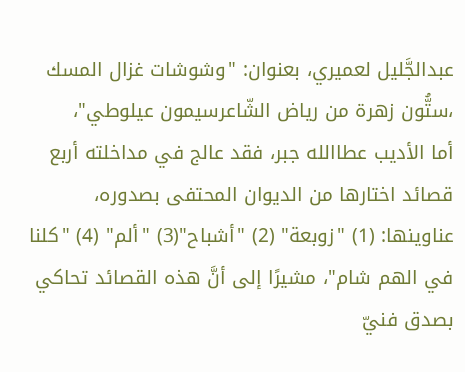عبدالجَّليل لعميري، بعنوان: "وشوشات غزال المسك ،ستُّون زهرة من رياض الشّاعرسيمون عيلوطي"،
أما الأديب عطاالله جبر، فقد عالج في مداخلته أربع قصائد اختارها من الديوان المحتفى بصدوره، عناوينها: (1) "زوبعة" (2) "أشباح"(3) "ألم" (4) "كلنا في الهم شام"، مشيرًا إلى أنَّ هذه القصائد تحاكي بصدق فنيّ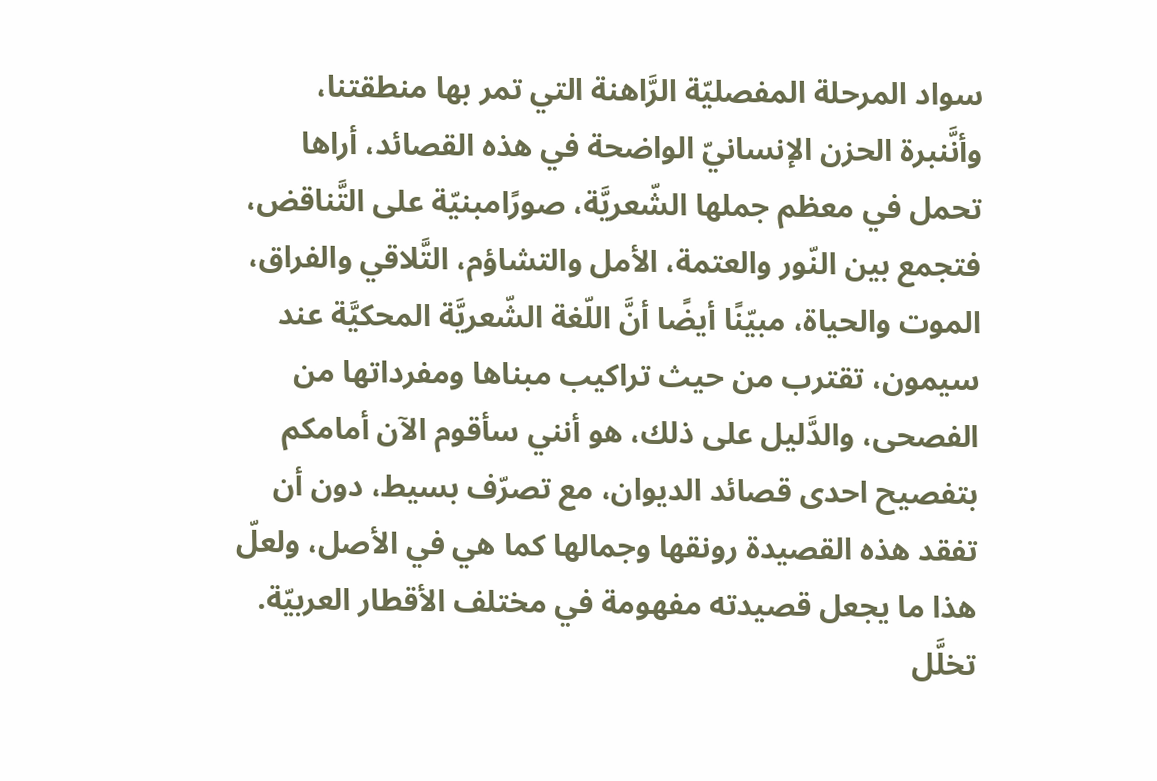سواد المرحلة المفصليّة الرَّاهنة التي تمر بها منطقتنا، وأنَّنبرة الحزن الإنسانيّ الواضحة في هذه القصائد، أراها تحمل في معظم جملها الشّعريَّة، صورًامبنيّة على التَّناقض، فتجمع بين النّور والعتمة، الأمل والتشاؤم، التَّلاقي والفراق، الموت والحياة، مبيّنًا أيضًا أنَّ اللّغة الشّعريَّة المحكيَّة عند سيمون، تقترب من حيث تراكيب مبناها ومفرداتها من الفصحى، والدَّليل على ذلك، هو أنني سأقوم الآن أمامكم بتفصيح احدى قصائد الديوان، مع تصرّف بسيط، دون أن تفقد هذه القصيدة رونقها وجمالها كما هي في الأصل، ولعلّ هذا ما يجعل قصيدته مفهومة في مختلف الأقطار العربيّة.
تخلَّل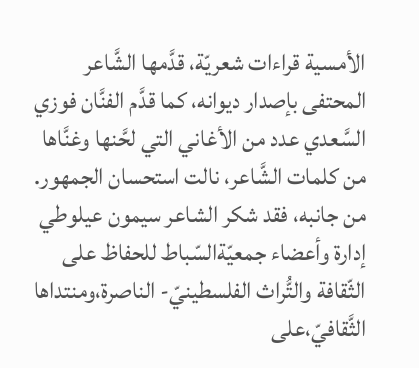الأمسية قراءات شعريّة، قدَّمها الشَّاعر المحتفى بإصدار ديوانه، كما قدَّم الفنَّان فوزي السَّعدي عدد من الأغاني التي لحَّنها وغنَّاها من كلمات الشَّاعر، نالت استحسان الجمهور.
من جانبه، فقد شكر الشاعر سيمون عيلوطي إدارة وأعضاء جمعيّةالسّباط للحفاظ على الثّقافة والتُّراث الفلسطينيّ- الناصرة،ومنتداها الثَّقافيّ،على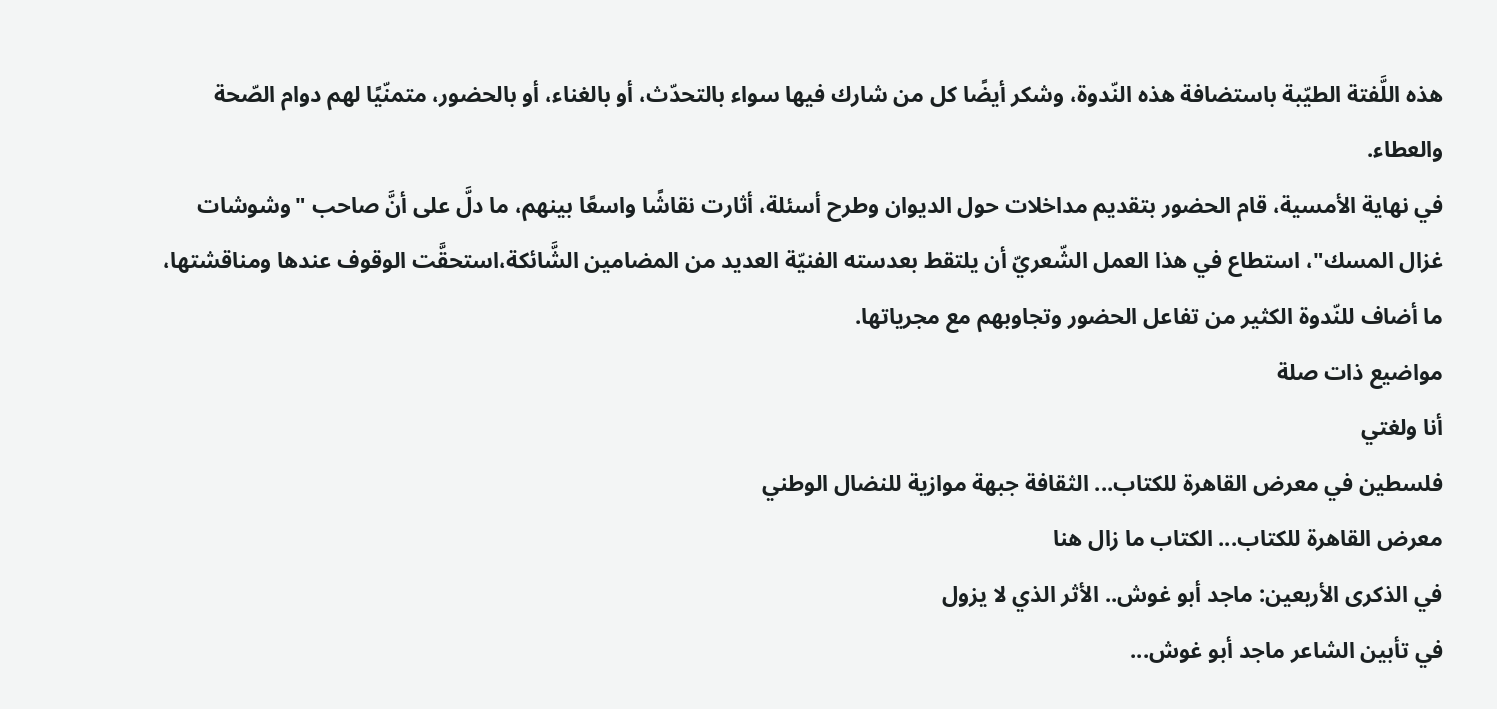هذه اللَّفتة الطيّبة باستضافة هذه النّدوة، وشكر أيضًا كل من شارك فيها سواء بالتحدّث، أو بالغناء، أو بالحضور، متمنّيًا لهم دوام الصّحة والعطاء.
في نهاية الأمسية، قام الحضور بتقديم مداخلات حول الديوان وطرح أسئلة، أثارت نقاشًا واسعًا بينهم، ما دلَّ على أنَّ صاحب "وشوشات غزال المسك"، استطاع في هذا العمل الشّعريّ أن يلتقط بعدسته الفنيّة العديد من المضامين الشَّائكة،استحقَّت الوقوف عندها ومناقشتها، ما أضاف للنّدوة الكثير من تفاعل الحضور وتجاوبهم مع مجرياتها.
مواضيع ذات صلة
أنا ولغتي
فلسطين في معرض القاهرة للكتاب... الثقافة جبهة موازية للنضال الوطني
معرض القاهرة للكتاب... الكتاب ما زال هنا
في الذكرى الأربعين: ماجد أبو غوش.. الأثر الذي لا يزول
في تأبين الشاعر ماجد أبو غوش...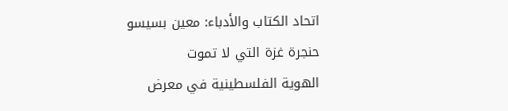اتحاد الكتاب والأدباء: معين بسيسو حنجرة غزة التي لا تموت
الهوية الفلسطينية في معرض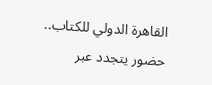القاهرة الدولي للكتاب.. حضور يتجدد عبر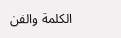الكلمة والفن